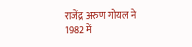राजेंद्र अरुण गोयल ने 1982 में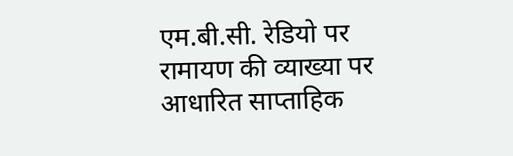एम.बी.सी. रेडियो पर रामायण की व्याख्या पर आधारित साप्ताहिक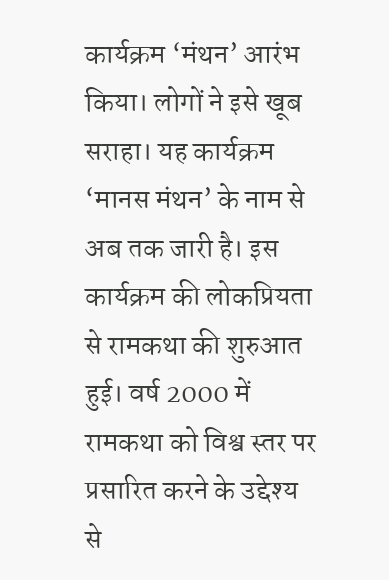कार्यक्रम ‘मंथन’ आरंभ किया। लोगों ने इसे खूब सराहा। यह कार्यक्रम ‘मानस मंथन’ के नाम से अब तक जारी है। इस कार्यक्रम की लोकप्रियता से रामकथा की शुरुआत हुई। वर्ष 2000 में रामकथा को विश्व स्तर पर प्रसारित करने के उद्देश्य से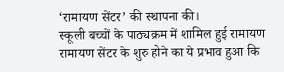‘रामायण सेंटर’ की स्थापना की।
स्कूली बच्चों के पाठ्यक्रम में शामिल हुई रामायण
रामायण सेंटर के शुरु होने का ये प्रभाव हुआ कि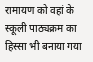रामायण को वहां के स्कूली पाठ्यक्रम का हिस्सा भी बनाया गया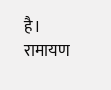है। रामायण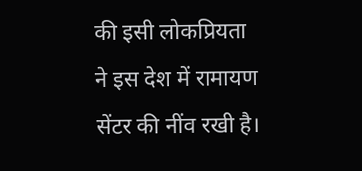की इसी लोकप्रियता ने इस देश में रामायण सेंटर की नींव रखी है।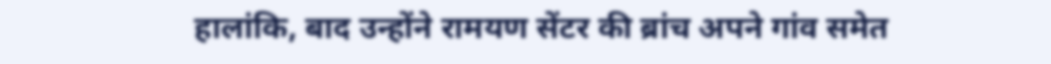हालांकि, बाद उन्होंने रामयण सेंटर की ब्रांच अपने गांव समेत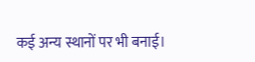कई अन्य स्थानों पर भी बनाई।